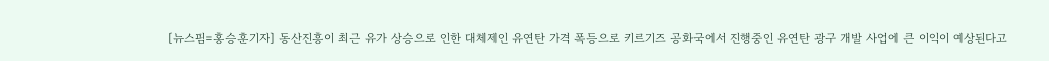[뉴스핌=홍승훈기자] 동산진흥이 최근 유가 상승으로 인한 대체제인 유연탄 가격 폭등으로 키르기즈 공화국에서 진행중인 유연탄 광구 개발 사업에 큰 이익이 예상된다고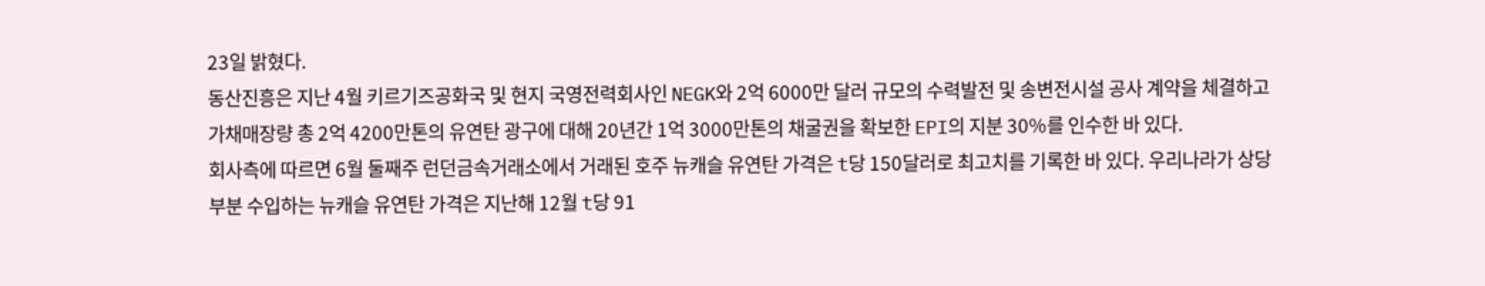23일 밝혔다.
동산진흥은 지난 4월 키르기즈공화국 및 현지 국영전력회사인 NEGK와 2억 6000만 달러 규모의 수력발전 및 송변전시설 공사 계약을 체결하고 가채매장량 총 2억 4200만톤의 유연탄 광구에 대해 20년간 1억 3000만톤의 채굴권을 확보한 EPI의 지분 30%를 인수한 바 있다.
회사측에 따르면 6월 둘째주 런던금속거래소에서 거래된 호주 뉴캐슬 유연탄 가격은 t당 150달러로 최고치를 기록한 바 있다. 우리나라가 상당부분 수입하는 뉴캐슬 유연탄 가격은 지난해 12월 t당 91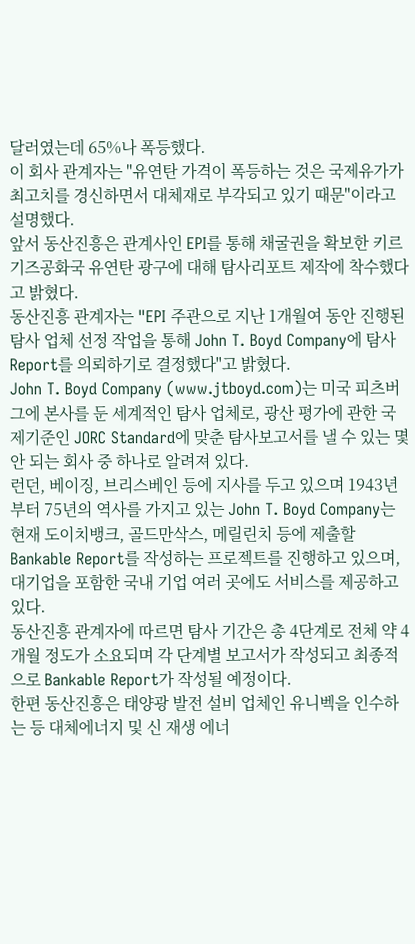달러였는데 65%나 폭등했다.
이 회사 관계자는 "유연탄 가격이 폭등하는 것은 국제유가가 최고치를 경신하면서 대체재로 부각되고 있기 때문"이라고 설명했다.
앞서 동산진흥은 관계사인 EPI를 통해 채굴권을 확보한 키르기즈공화국 유연탄 광구에 대해 탐사리포트 제작에 착수했다고 밝혔다.
동산진흥 관계자는 "EPI 주관으로 지난 1개월여 동안 진행된 탐사 업체 선정 작업을 통해 John T. Boyd Company에 탐사 Report를 의뢰하기로 결정했다"고 밝혔다.
John T. Boyd Company (www.jtboyd.com)는 미국 피츠버그에 본사를 둔 세계적인 탐사 업체로, 광산 평가에 관한 국제기준인 JORC Standard에 맞춘 탐사보고서를 낼 수 있는 몇 안 되는 회사 중 하나로 알려져 있다.
런던, 베이징, 브리스베인 등에 지사를 두고 있으며 1943년부터 75년의 역사를 가지고 있는 John T. Boyd Company는 현재 도이치뱅크, 골드만삭스, 메릴린치 등에 제출할 Bankable Report를 작성하는 프로젝트를 진행하고 있으며, 대기업을 포함한 국내 기업 여러 곳에도 서비스를 제공하고 있다.
동산진흥 관계자에 따르면 탐사 기간은 총 4단계로 전체 약 4개월 정도가 소요되며 각 단계별 보고서가 작성되고 최종적으로 Bankable Report가 작성될 예정이다.
한편 동산진흥은 태양광 발전 설비 업체인 유니벡을 인수하는 등 대체에너지 및 신 재생 에너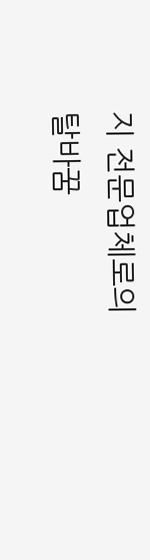지 전문업체로의 탈바꿈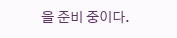을 준비 중이다.